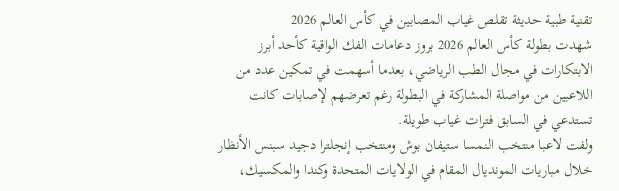تقنية طبية حديثة تقلص غياب المصابين في كأس العالم 2026
شهدت بطولة كأس العالم 2026 بروز دعامات الفك الواقية كأحد أبرز الابتكارات في مجال الطب الرياضي، بعدما أسهمت في تمكين عدد من اللاعبين من مواصلة المشاركة في البطولة رغم تعرضهم لإصابات كانت تستدعي في السابق فترات غياب طويلة.
ولفت لاعبا منتخب النمسا ستيفان بوش ومنتخب إنجلترا دجيد سبنس الأنظار خلال مباريات المونديال المقام في الولايات المتحدة وكندا والمكسيك،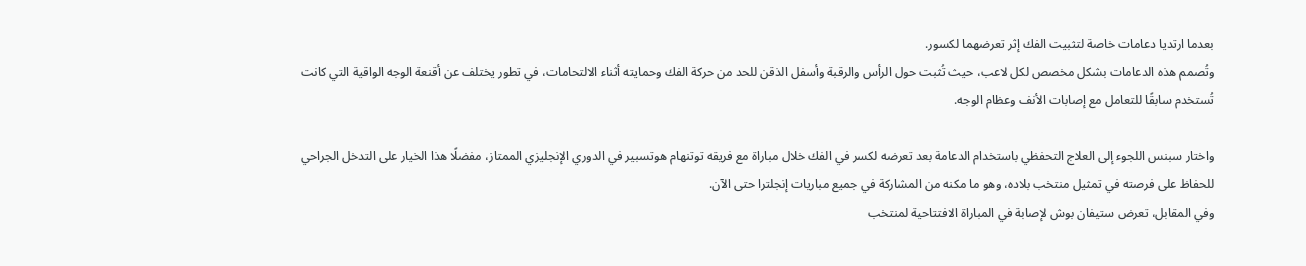بعدما ارتديا دعامات خاصة لتثبيت الفك إثر تعرضهما لكسور.
وتُصمم هذه الدعامات بشكل مخصص لكل لاعب، حيث تُثبت حول الرأس والرقبة وأسفل الذقن للحد من حركة الفك وحمايته أثناء الالتحامات، في تطور يختلف عن أقنعة الوجه الواقية التي كانت تُستخدم سابقًا للتعامل مع إصابات الأنف وعظام الوجه.

واختار سبنس اللجوء إلى العلاج التحفظي باستخدام الدعامة بعد تعرضه لكسر في الفك خلال مباراة مع فريقه توتنهام هوتسبير في الدوري الإنجليزي الممتاز، مفضلًا هذا الخيار على التدخل الجراحي للحفاظ على فرصته في تمثيل منتخب بلاده، وهو ما مكنه من المشاركة في جميع مباريات إنجلترا حتى الآن.
وفي المقابل، تعرض ستيفان بوش لإصابة في المباراة الافتتاحية لمنتخب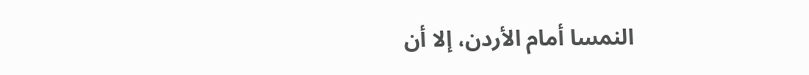النمسا أمام الأردن، إلا أن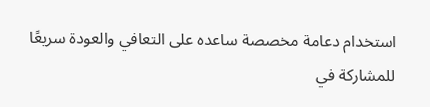استخدام دعامة مخصصة ساعده على التعافي والعودة سريعًا للمشاركة في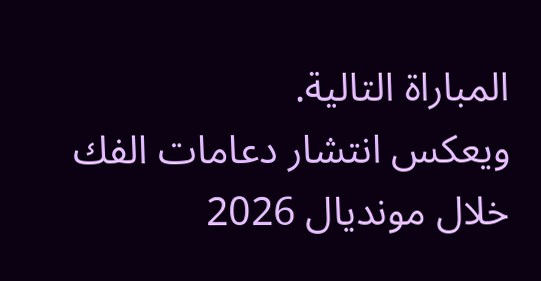المباراة التالية.
ويعكس انتشار دعامات الفك خلال مونديال 2026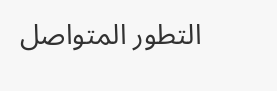التطور المتواصل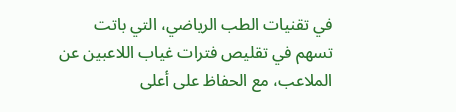في تقنيات الطب الرياضي، التي باتت تسهم في تقليص فترات غياب اللاعبين عن الملاعب، مع الحفاظ على أعلى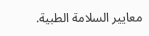معايير السلامة الطبية.